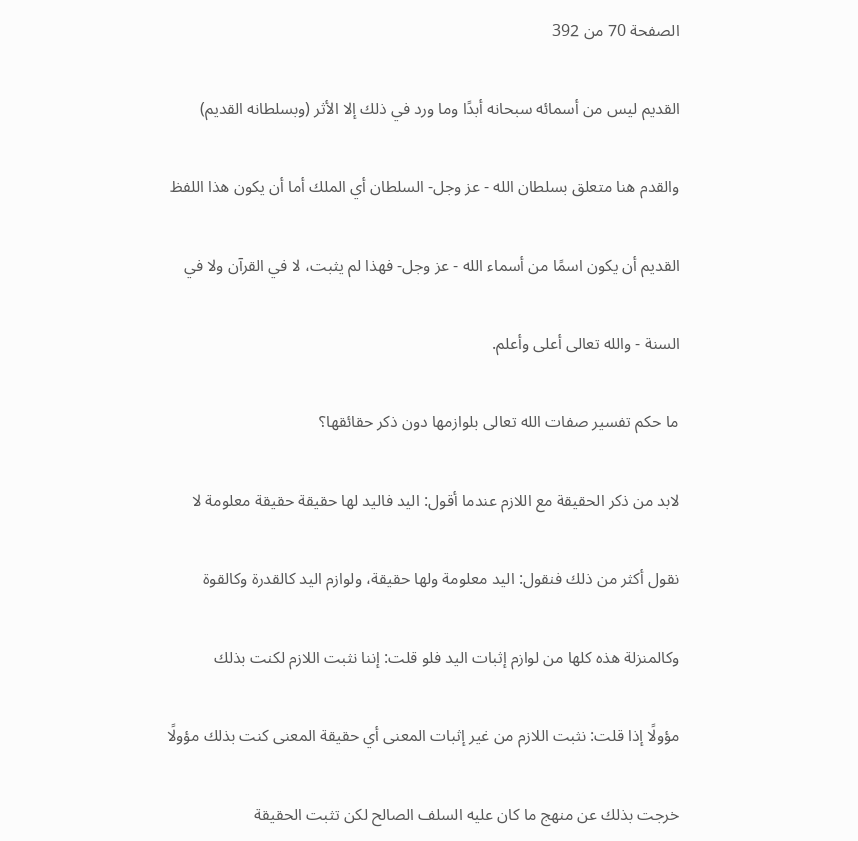الصفحة 70 من 392

القديم ليس من أسمائه سبحانه أبدًا وما ورد في ذلك إلا الأثر (وبسلطانه القديم)

والقدم هنا متعلق بسلطان الله - عز وجل- السلطان أي الملك أما أن يكون هذا اللفظ

القديم أن يكون اسمًا من أسماء الله - عز وجل- فهذا لم يثبت، لا في القرآن ولا في

السنة - والله تعالى أعلى وأعلم.

ما حكم تفسير صفات الله تعالى بلوازمها دون ذكر حقائقها؟

لابد من ذكر الحقيقة مع اللازم عندما أقول: اليد فاليد لها حقيقة حقيقة معلومة لا

نقول أكثر من ذلك فنقول: اليد معلومة ولها حقيقة، ولوازم اليد كالقدرة وكالقوة

وكالمنزلة هذه كلها من لوازم إثبات اليد فلو قلت: إننا نثبت اللازم لكنت بذلك

مؤولًا إذا قلت: نثبت اللازم من غير إثبات المعنى أي حقيقة المعنى كنت بذلك مؤولًا

خرجت بذلك عن منهج ما كان عليه السلف الصالح لكن تثبت الحقيقة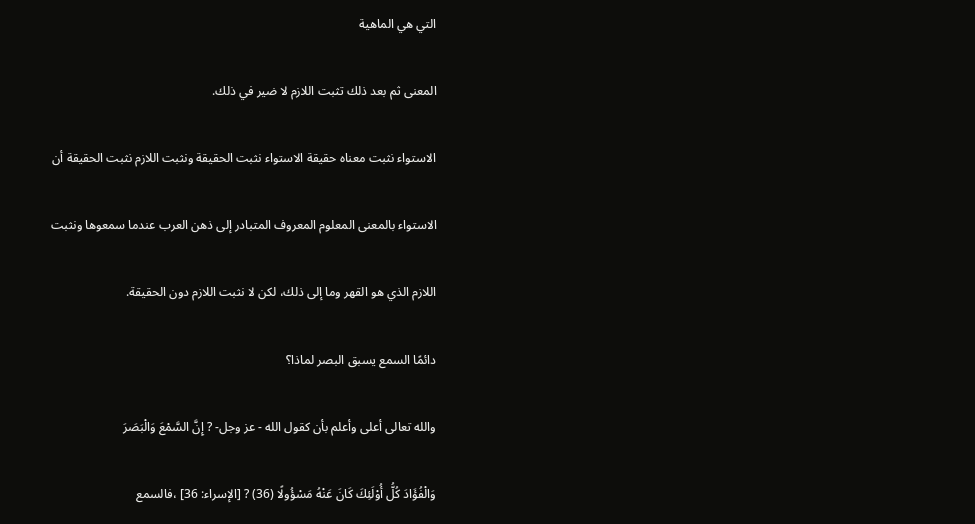التي هي الماهية

المعنى ثم بعد ذلك تثبت اللازم لا ضير في ذلك.

الاستواء نثبت معناه حقيقة الاستواء نثبت الحقيقة ونثبت اللازم نثبت الحقيقة أن

الاستواء بالمعنى المعلوم المعروف المتبادر إلى ذهن العرب عندما سمعوها ونثبت

اللازم الذي هو القهر وما إلى ذلك، لكن لا نثبت اللازم دون الحقيقة.

دائمًا السمع يسبق البصر لماذا؟

والله تعالى أعلى وأعلم بأن كقول الله - عز وجل- ? إِنَّ السَّمْعَ وَالْبَصَرَ

وَالْفُؤَادَ كُلُّ أُوْلَئِكَ كَانَ عَنْهُ مَسْؤُولًا (36) ? [الإسراء: 36] ،فالسمع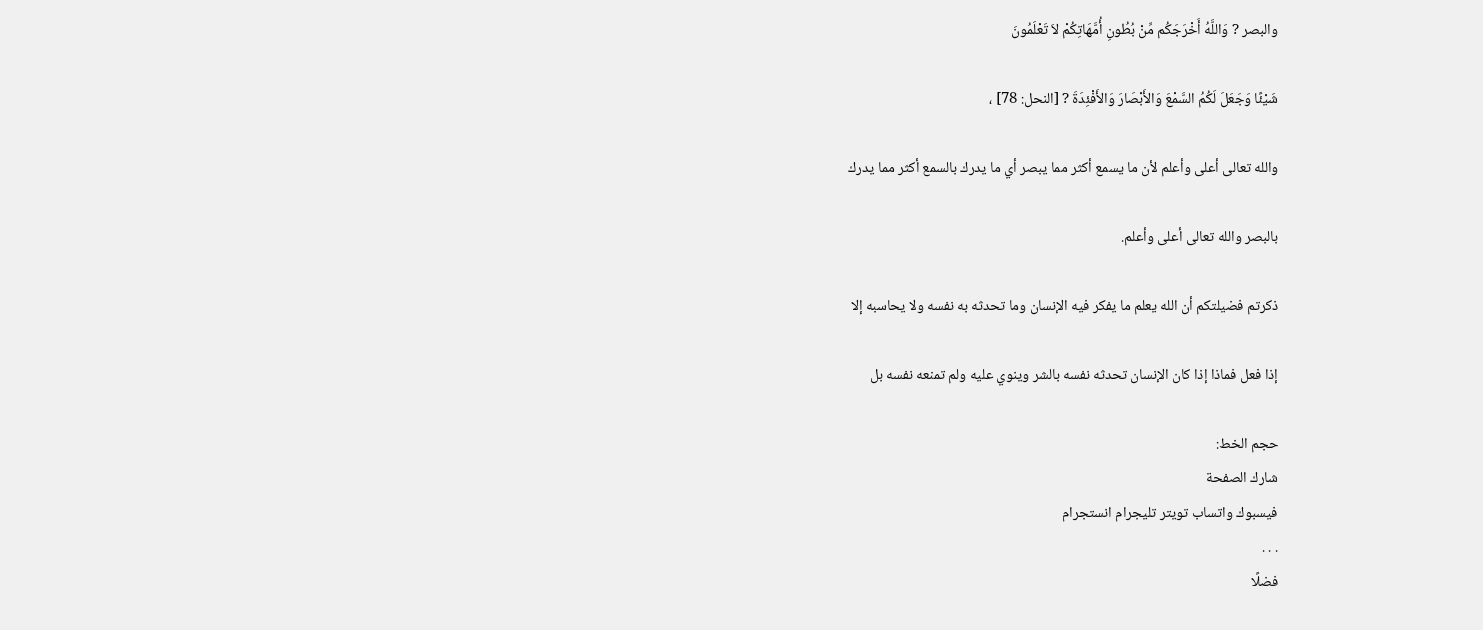والبصر ? وَاللَّهُ أَخْرَجَكُم مِّنْ بُطُونِ أُمَّهَاتِكُمْ لاَ تَعْلَمُونَ

شَيْئًا وَجَعَلَ لَكُمُ السَّمْعَ وَالأَبْصَارَ وَالأَفْئِدَةَ ? [النحل: 78] ،

والله تعالى أعلى وأعلم لأن ما يسمع أكثر مما يبصر أي ما يدرك بالسمع أكثر مما يدرك

بالبصر والله تعالى أعلى وأعلم.

ذكرتم فضيلتكم أن الله يعلم ما يفكر فيه الإنسان وما تحدثه به نفسه ولا يحاسبه إلا

إذا فعل فماذا إذا كان الإنسان تحدثه نفسه بالشر وينوي عليه ولم تمنعه نفسه بل

حجم الخط:
شارك الصفحة
فيسبوك واتساب تويتر تليجرام انستجرام
. . .
فضلًا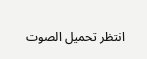انتظر تحميل الصوت